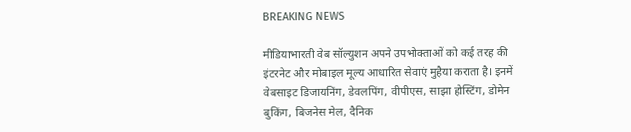BREAKING NEWS

मीडियाभारती वेब सॉल्युशन अपने उपभोक्ताओं को कई तरह की इंटरनेट और मोबाइल मूल्य आधारित सेवाएं मुहैया कराता है। इनमें वेबसाइट डिजायनिंग, डेवलपिंग, वीपीएस, साझा होस्टिंग, डोमेन बुकिंग, बिजनेस मेल, दैनिक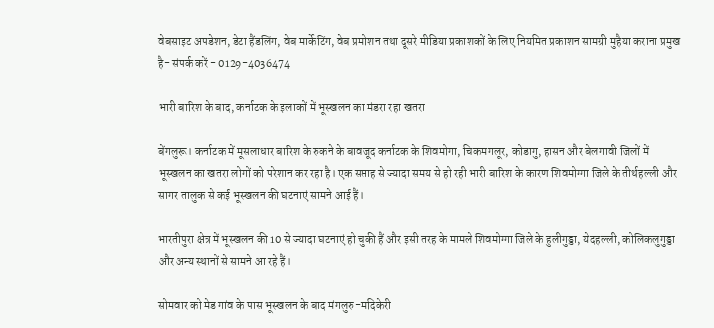वेबसाइट अपडेशन, डेटा हैंडलिंग, वेब मार्केटिंग, वेब प्रमोशन तथा दूसरे मीडिया प्रकाशकों के लिए नियमित प्रकाशन सामग्री मुहैया कराना प्रमुख है- संपर्क करें - 0129-4036474

भारी बारिश के बाद, कर्नाटक के इलाकों में भूस्खलन का मंडरा रहा खतरा

बेंगलुरू। कर्नाटक में मूसलाधार बारिश के रुकने के बावजूद कर्नाटक के शिवमोगा, चिकमगलूर, कोडागु, हासन और बेलगावी जिलों में भूस्खलन का खतरा लोगों को परेशान कर रहा है। एक सप्ताह से ज्यादा समय से हो रही भारी बारिश के कारण शिवमोग्गा जिले के तीर्थहल्ली और सागर तालुक से कई भूस्खलन की घटनाएं सामने आई हैं।

भारतीपुरा क्षेत्र में भूस्खलन की 10 से ज्यादा घटनाएं हो चुकी हैं और इसी तरह के मामले शिवमोग्गा जिले के हुलीगुड्डा, येदहल्ली, कोलिकलुगुड्डा और अन्य स्थानों से सामने आ रहे हैं।

सोमवार को मेड गांव के पास भूस्खलन के बाद मंगलुरु-मदिकेरी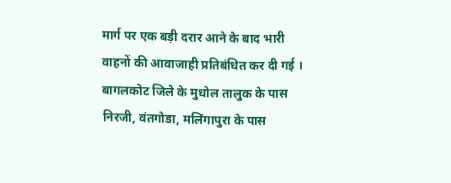मार्ग पर एक बड़ी दरार आने के बाद भारी वाहनों की आवाजाही प्रतिबंधित कर दी गई । बागलकोट जिले के मुधोल तालुक के पास निरजी, वंतगोडा, मलिंगापुरा के पास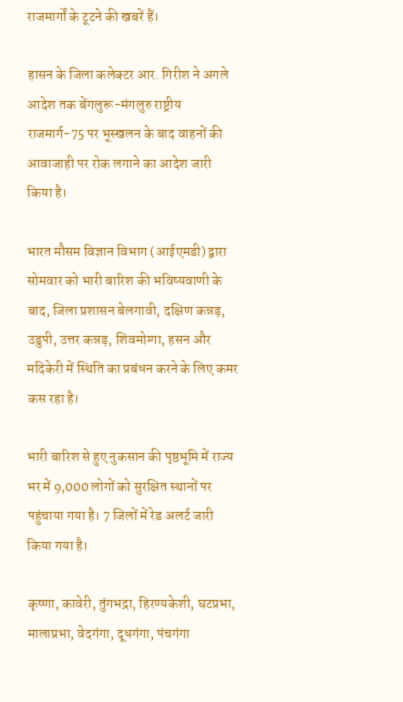राजमार्गों के टूटने की खबरें हैं।

हासन के जिला कलेक्टर आर. गिरीश ने अगले आदेश तक बेंगलुरू-मंगलुरु राष्ट्रीय राजमार्ग-75 पर भूस्खलन के बाद वाहनों की आवाजाही पर रोक लगाने का आदेश जारी किया है।

भारत मौसम विज्ञान विभाग (आईएमडी) द्वारा सोमवार को भारी बारिश की भविष्यवाणी के बाद, जिला प्रशासन बेलगावी, दक्षिण कन्नड़, उडुपी, उत्तर कन्नड़, शिवमोग्गा, हसन और मदिकेरी में स्थिति का प्रबंधन करने के लिए कमर कस रहा है।

भारी बारिश से हुए नुकसान की पृष्ठभूमि में राज्य भर में 9,000 लोगों को सुरक्षित स्थानों पर पहुंचाया गया है। 7 जिलों में रेड अलर्ट जारी किया गया है।

कृष्णा, कावेरी, तुंगभद्रा, हिरण्यकेशी, घटप्रभा, मालाप्रभा, वेदगंगा, दूधगंगा, पंचगंगा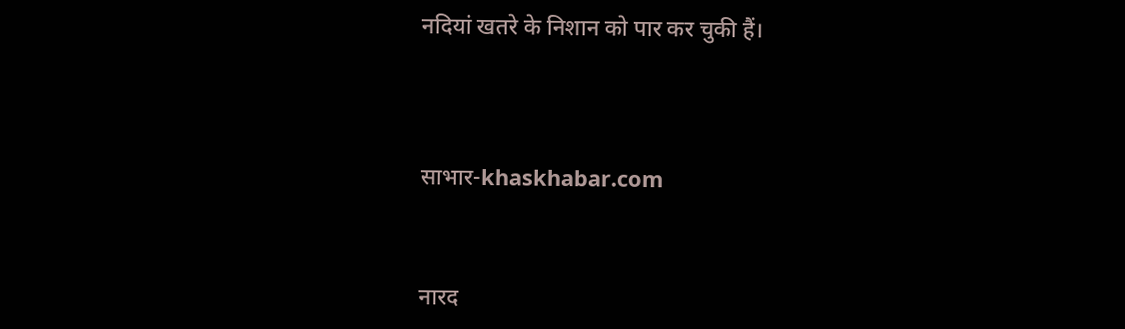नदियां खतरे के निशान को पार कर चुकी हैं।




साभार-khaskhabar.com



नारद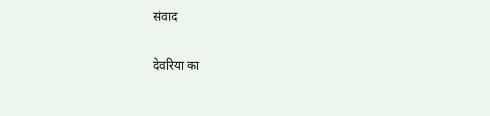संवाद

देवरिया का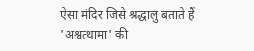ऐसा मंदिर जिसे श्रद्धालु बताते हैं 'अश्वत्थामा' की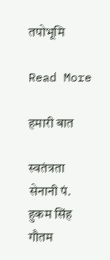तपोभूमि

Read More

हमारी बात

स्वतंत्रता सेनानी पं. हुकम सिंह गौतम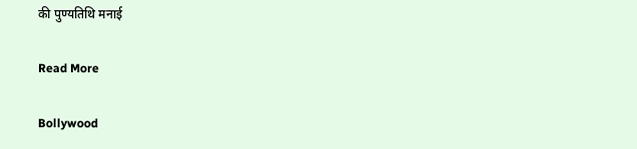की पुण्यतिथि मनाई

Read More

Bollywood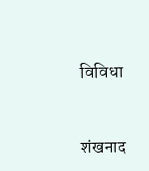विविधा


शंखनाद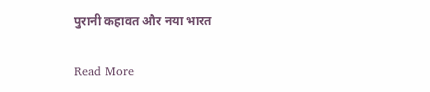पुरानी कहावत और नया भारत

Read More